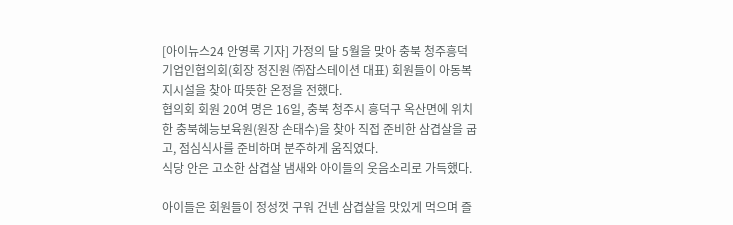[아이뉴스24 안영록 기자] 가정의 달 5월을 맞아 충북 청주흥덕기업인협의회(회장 정진원 ㈜잡스테이션 대표) 회원들이 아동복지시설을 찾아 따뜻한 온정을 전했다.
협의회 회원 20여 명은 16일, 충북 청주시 흥덕구 옥산면에 위치한 충북혜능보육원(원장 손태수)을 찾아 직접 준비한 삼겹살을 굽고, 점심식사를 준비하며 분주하게 움직였다.
식당 안은 고소한 삼겹살 냄새와 아이들의 웃음소리로 가득했다.

아이들은 회원들이 정성껏 구워 건넨 삼겹살을 맛있게 먹으며 즐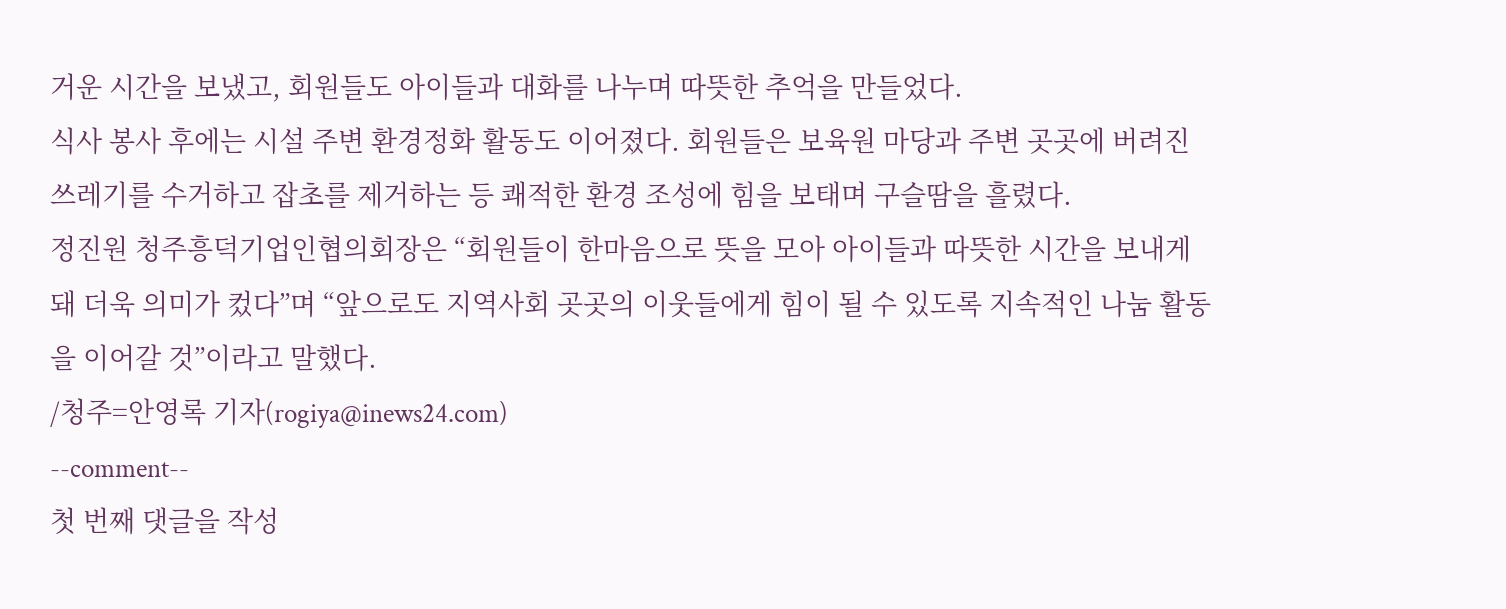거운 시간을 보냈고, 회원들도 아이들과 대화를 나누며 따뜻한 추억을 만들었다.
식사 봉사 후에는 시설 주변 환경정화 활동도 이어졌다. 회원들은 보육원 마당과 주변 곳곳에 버려진 쓰레기를 수거하고 잡초를 제거하는 등 쾌적한 환경 조성에 힘을 보태며 구슬땀을 흘렸다.
정진원 청주흥덕기업인협의회장은 “회원들이 한마음으로 뜻을 모아 아이들과 따뜻한 시간을 보내게 돼 더욱 의미가 컸다”며 “앞으로도 지역사회 곳곳의 이웃들에게 힘이 될 수 있도록 지속적인 나눔 활동을 이어갈 것”이라고 말했다.
/청주=안영록 기자(rogiya@inews24.com)
--comment--
첫 번째 댓글을 작성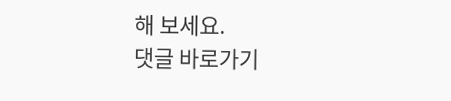해 보세요.
댓글 바로가기